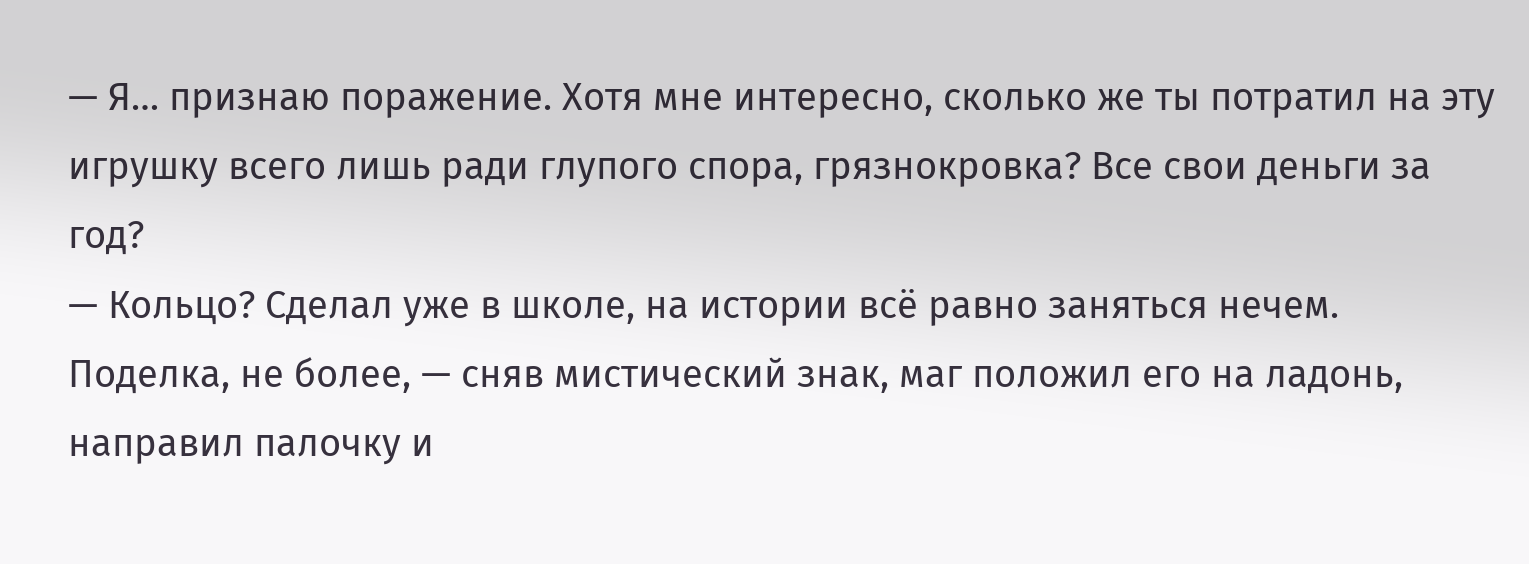— Я… признаю поражение. Хотя мне интересно, сколько же ты потратил на эту игрушку всего лишь ради глупого спора, грязнокровка? Все свои деньги за год?
— Кольцо? Сделал уже в школе, на истории всё равно заняться нечем. Поделка, не более, — сняв мистический знак, маг положил его на ладонь, направил палочку и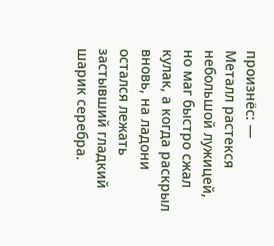произнёс: —
Металл растекся небольшой лужицей, но маг быстро сжал кулак, а когда раскрыл вновь, на ладони остался лежать застывший гладкий шарик серебра.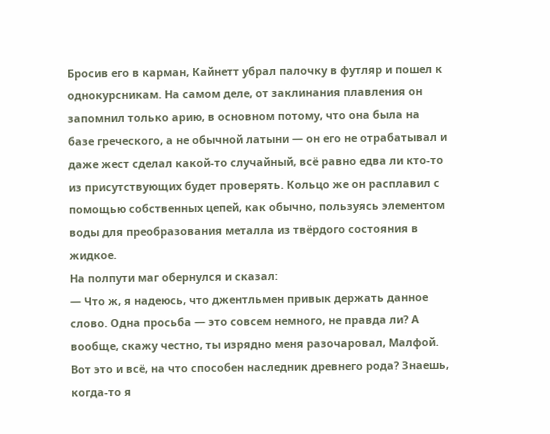Бросив его в карман, Кайнетт убрал палочку в футляр и пошел к однокурсникам. На самом деле, от заклинания плавления он запомнил только арию, в основном потому, что она была на базе греческого, а не обычной латыни — он его не отрабатывал и даже жест сделал какой-то случайный, всё равно едва ли кто-то из присутствующих будет проверять. Кольцо же он расплавил с помощью собственных цепей, как обычно, пользуясь элементом воды для преобразования металла из твёрдого состояния в жидкое.
На полпути маг обернулся и сказал:
— Что ж, я надеюсь, что джентльмен привык держать данное слово. Одна просьба — это совсем немного, не правда ли? А вообще, скажу честно, ты изрядно меня разочаровал, Малфой. Вот это и всё, на что способен наследник древнего рода? Знаешь, когда-то я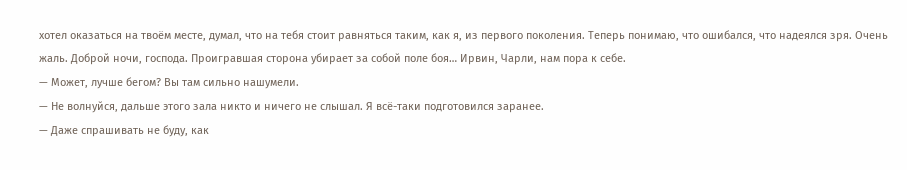хотел оказаться на твоём месте, думал, что на тебя стоит равняться таким, как я, из первого поколения. Теперь понимаю, что ошибался, что надеялся зря. Очень жаль. Доброй ночи, господа. Проигравшая сторона убирает за собой поле боя… Ирвин, Чарли, нам пора к себе.
— Может, лучше бегом? Вы там сильно нашумели.
— Не волнуйся, дальше этого зала никто и ничего не слышал. Я всё-таки подготовился заранее.
— Даже спрашивать не буду, как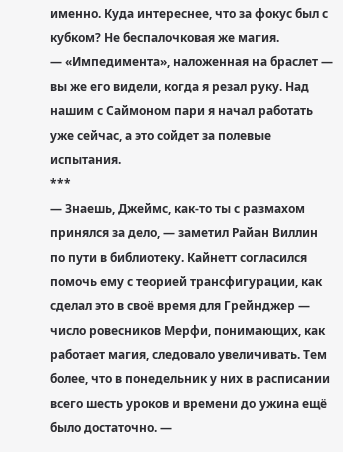именно. Куда интереснее, что за фокус был с кубком? Не беспалочковая же магия.
— «Импедимента», наложенная на браслет — вы же его видели, когда я резал руку. Над нашим с Саймоном пари я начал работать уже сейчас, а это сойдет за полевые испытания.
***
— Знаешь, Джеймс, как-то ты с размахом принялся за дело, — заметил Райан Виллин по пути в библиотеку. Кайнетт согласился помочь ему с теорией трансфигурации, как сделал это в своё время для Грейнджер — число ровесников Мерфи, понимающих, как работает магия, следовало увеличивать. Тем более, что в понедельник у них в расписании всего шесть уроков и времени до ужина ещё было достаточно. —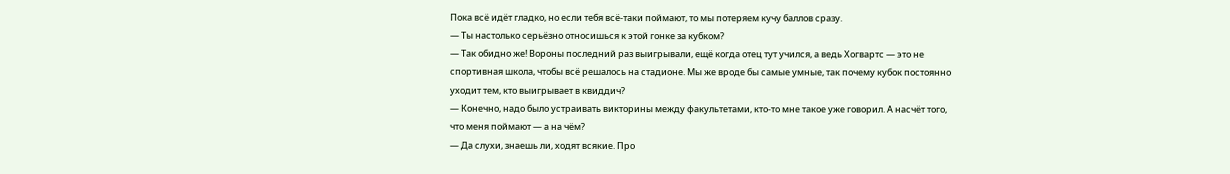Пока всё идёт гладко, но если тебя всё-таки поймают, то мы потеряем кучу баллов сразу.
— Ты настолько серьёзно относишься к этой гонке за кубком?
— Так обидно же! Вороны последний раз выигрывали, ещё когда отец тут учился, а ведь Хогвартс — это не спортивная школа, чтобы всё решалось на стадионе. Мы же вроде бы самые умные, так почему кубок постоянно уходит тем, кто выигрывает в квиддич?
— Конечно, надо было устраивать викторины между факультетами, кто-то мне такое уже говорил. А насчёт того, что меня поймают — а на чём?
— Да слухи, знаешь ли, ходят всякие. Про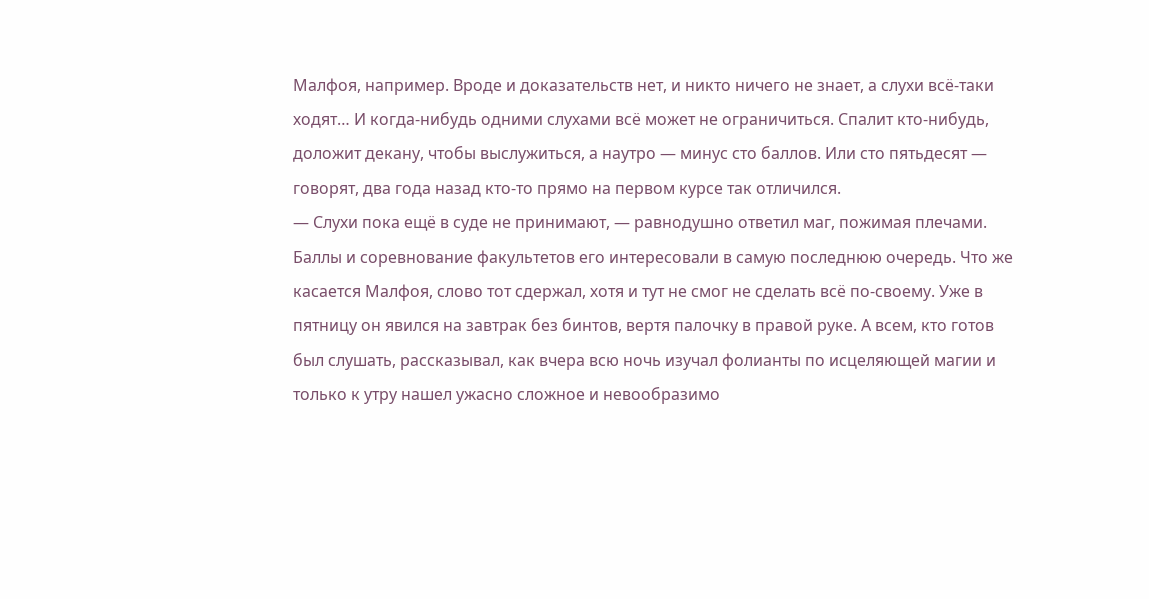Малфоя, например. Вроде и доказательств нет, и никто ничего не знает, а слухи всё-таки ходят… И когда-нибудь одними слухами всё может не ограничиться. Спалит кто-нибудь, доложит декану, чтобы выслужиться, а наутро — минус сто баллов. Или сто пятьдесят — говорят, два года назад кто-то прямо на первом курсе так отличился.
— Слухи пока ещё в суде не принимают, — равнодушно ответил маг, пожимая плечами. Баллы и соревнование факультетов его интересовали в самую последнюю очередь. Что же касается Малфоя, слово тот сдержал, хотя и тут не смог не сделать всё по-своему. Уже в пятницу он явился на завтрак без бинтов, вертя палочку в правой руке. А всем, кто готов был слушать, рассказывал, как вчера всю ночь изучал фолианты по исцеляющей магии и только к утру нашел ужасно сложное и невообразимо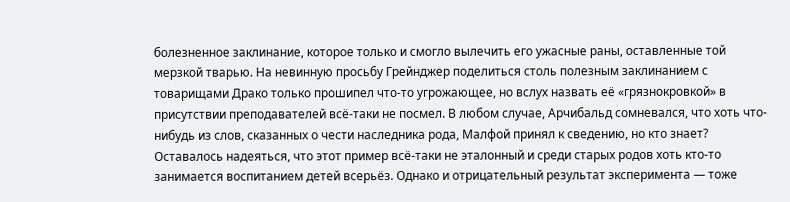болезненное заклинание, которое только и смогло вылечить его ужасные раны, оставленные той мерзкой тварью. На невинную просьбу Грейнджер поделиться столь полезным заклинанием с товарищами Драко только прошипел что-то угрожающее, но вслух назвать её «грязнокровкой» в присутствии преподавателей всё-таки не посмел. В любом случае, Арчибальд сомневался, что хоть что-нибудь из слов, сказанных о чести наследника рода, Малфой принял к сведению, но кто знает? Оставалось надеяться, что этот пример всё-таки не эталонный и среди старых родов хоть кто-то занимается воспитанием детей всерьёз. Однако и отрицательный результат эксперимента — тоже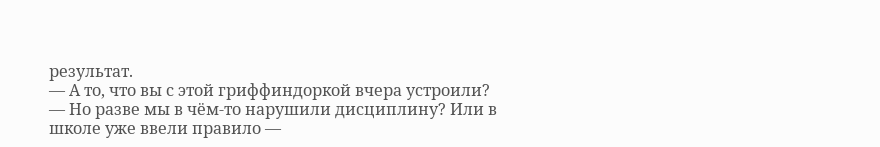результат.
— А то, что вы с этой гриффиндоркой вчера устроили?
— Но разве мы в чём-то нарушили дисциплину? Или в школе уже ввели правило —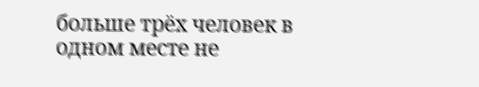больше трёх человек в одном месте не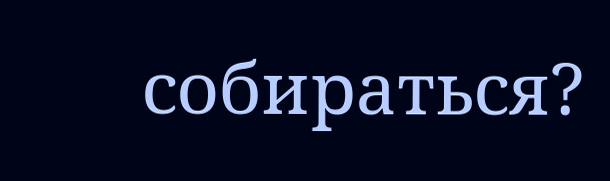собираться?